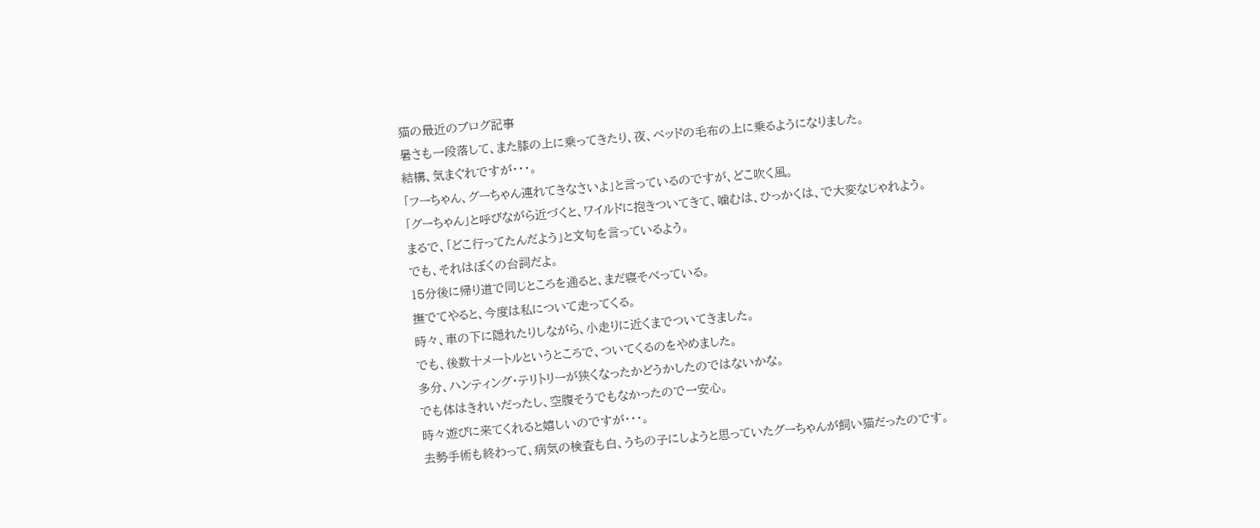猫の最近のブログ記事
暑さも一段落して、また膝の上に乗ってきたり、夜、ベッドの毛布の上に乗るようになりました。
結構、気まぐれですが・・・。
「フーちゃん、グーちゃん連れてきなさいよ」と言っているのですが、どこ吹く風。
「グーちゃん」と呼びながら近づくと、ワイルドに抱きついてきて、噛むは、ひっかくは、で大変なじゃれよう。
まるで、「どこ行ってたんだよう」と文句を言っているよう。
でも、それはぼくの台詞だよ。
15分後に帰り道で同じところを通ると、まだ寝そべっている。
撫でてやると、今度は私について走ってくる。
時々、車の下に隠れたりしながら、小走りに近くまでついてきました。
でも、後数十メートルというところで、ついてくるのをやめました。
多分、ハンティング・テリトリーが狭くなったかどうかしたのではないかな。
でも体はきれいだったし、空腹そうでもなかったので一安心。
時々遊びに来てくれると嬉しいのですが・・・。
去勢手術も終わって、病気の検査も白、うちの子にしようと思っていたグーちゃんが飼い猫だったのです。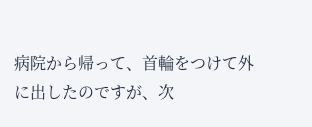病院から帰って、首輪をつけて外に出したのですが、次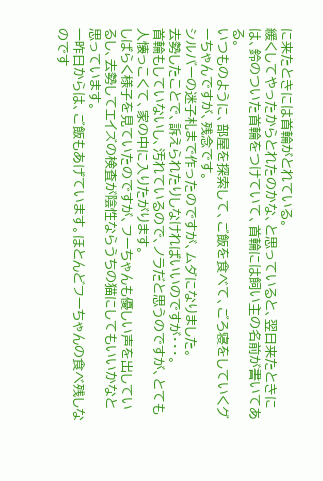に来たときには首輪がとれている。
緩くしてやったからとれたのかな、と思っていると、翌日来たときには、鈴のついた首輪をつけていて、首輪には飼い主の名前が書いてある。
いつものように、部屋を探索して、ご飯を食べて、ごろ寝をしていくグーちゃんですが、残念です。
シルバーの迷子札まで作ったのですが、ムダになりました。
去勢したことで、訴えられたりしなければいいのですが・・・。
首輪もしていないし、汚れているので、ノラだと思うのですが、とても人懐っこくて、家の中に入りたがります。
しばらく様子を見ていたのですが、フーちゃんも優しい声を出しているし、去勢してエイズの検査が陰性ならうちの猫にしてもいいかなと思っています。
一昨日からは、ご飯もあげています。ほとんどフーちゃんの食べ残しなのです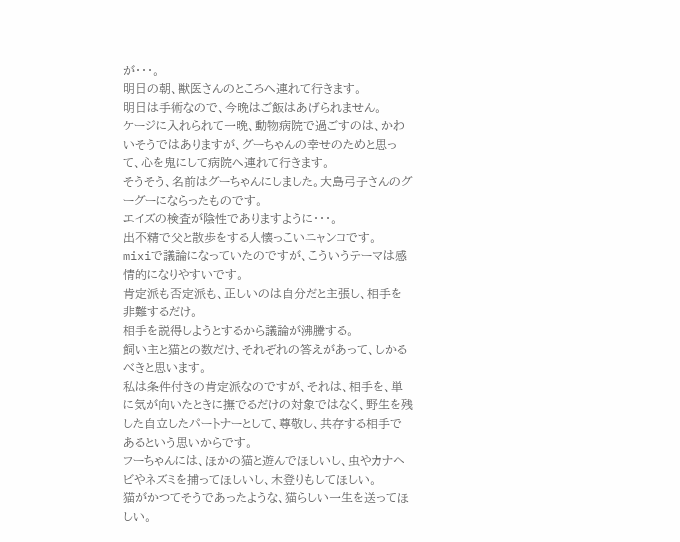が・・・。
明日の朝、獣医さんのところへ連れて行きます。
明日は手術なので、今晩はご飯はあげられません。
ケージに入れられて一晩、動物病院で過ごすのは、かわいそうではありますが、グーちゃんの幸せのためと思って、心を鬼にして病院へ連れて行きます。
そうそう、名前はグーちゃんにしました。大島弓子さんのグーグーにならったものです。
エイズの検査が陰性でありますように・・・。
出不精で父と散歩をする人懐っこいニャンコです。
mixiで議論になっていたのですが、こういうテーマは感情的になりやすいです。
肯定派も否定派も、正しいのは自分だと主張し、相手を非難するだけ。
相手を説得しようとするから議論が沸騰する。
飼い主と猫との数だけ、それぞれの答えがあって、しかるべきと思います。
私は条件付きの肯定派なのですが、それは、相手を、単に気が向いたときに撫でるだけの対象ではなく、野生を残した自立したパートナーとして、尊敬し、共存する相手であるという思いからです。
フーちゃんには、ほかの猫と遊んでほしいし、虫やカナヘビやネズミを捕ってほしいし、木登りもしてほしい。
猫がかつてそうであったような、猫らしい一生を送ってほしい。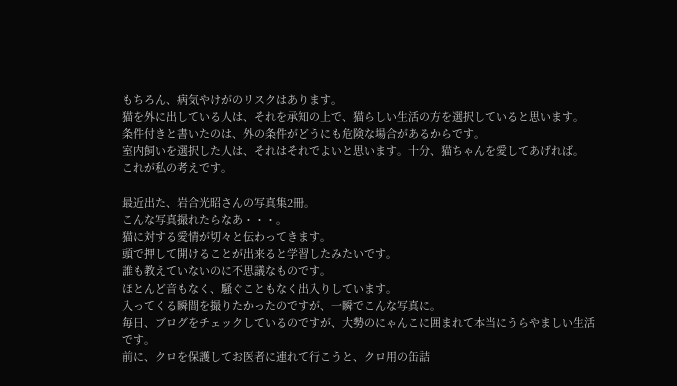もちろん、病気やけがのリスクはあります。
猫を外に出している人は、それを承知の上で、猫らしい生活の方を選択していると思います。
条件付きと書いたのは、外の条件がどうにも危険な場合があるからです。
室内飼いを選択した人は、それはそれでよいと思います。十分、猫ちゃんを愛してあげれば。
これが私の考えです。

最近出た、岩合光昭さんの写真集2冊。
こんな写真撮れたらなあ・・・。
猫に対する愛情が切々と伝わってきます。
頭で押して開けることが出来ると学習したみたいです。
誰も教えていないのに不思議なものです。
ほとんど音もなく、騒ぐこともなく出入りしています。
入ってくる瞬間を撮りたかったのですが、一瞬でこんな写真に。
毎日、ブログをチェックしているのですが、大勢のにゃんこに囲まれて本当にうらやましい生活です。
前に、クロを保護してお医者に連れて行こうと、クロ用の缶詰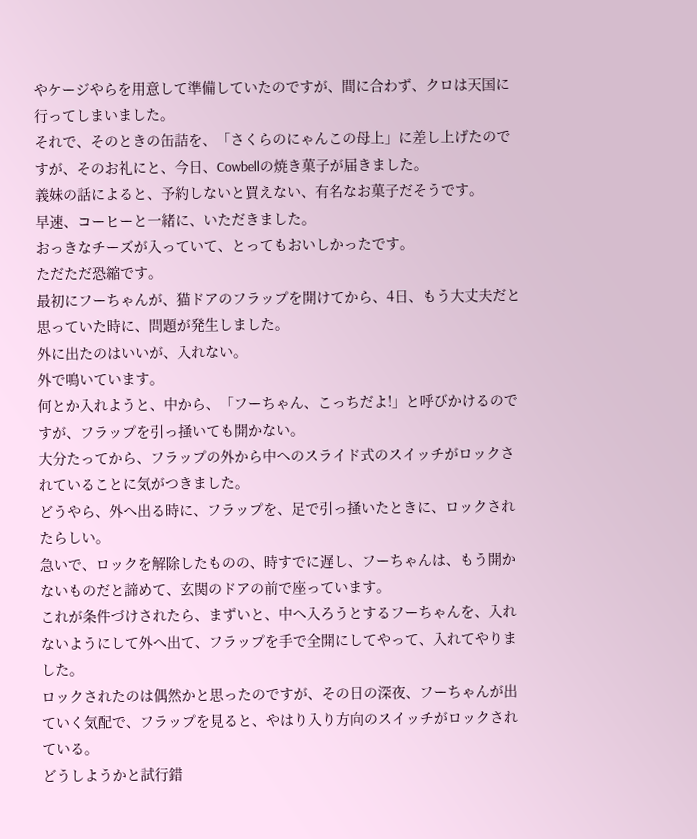やケージやらを用意して準備していたのですが、間に合わず、クロは天国に行ってしまいました。
それで、そのときの缶詰を、「さくらのにゃんこの母上」に差し上げたのですが、そのお礼にと、今日、Cowbellの焼き菓子が届きました。
義妹の話によると、予約しないと買えない、有名なお菓子だそうです。
早速、コーヒーと一緒に、いただきました。
おっきなチーズが入っていて、とってもおいしかったです。
ただただ恐縮です。
最初にフーちゃんが、猫ドアのフラップを開けてから、4日、もう大丈夫だと思っていた時に、問題が発生しました。
外に出たのはいいが、入れない。
外で鳴いています。
何とか入れようと、中から、「フーちゃん、こっちだよ!」と呼びかけるのですが、フラップを引っ掻いても開かない。
大分たってから、フラップの外から中へのスライド式のスイッチがロックされていることに気がつきました。
どうやら、外へ出る時に、フラップを、足で引っ掻いたときに、ロックされたらしい。
急いで、ロックを解除したものの、時すでに遅し、フーちゃんは、もう開かないものだと諦めて、玄関のドアの前で座っています。
これが条件づけされたら、まずいと、中へ入ろうとするフーちゃんを、入れないようにして外へ出て、フラップを手で全開にしてやって、入れてやりました。
ロックされたのは偶然かと思ったのですが、その日の深夜、フーちゃんが出ていく気配で、フラップを見ると、やはり入り方向のスイッチがロックされている。
どうしようかと試行錯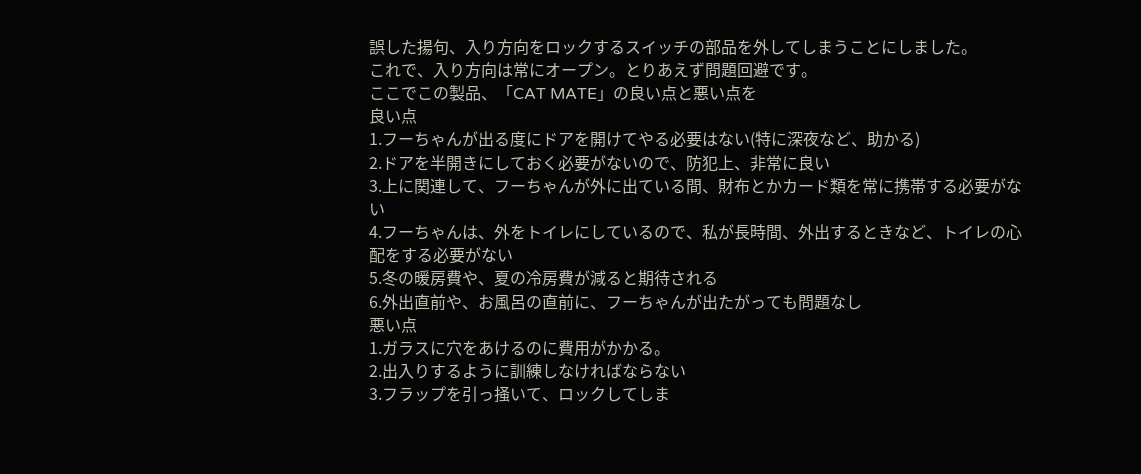誤した揚句、入り方向をロックするスイッチの部品を外してしまうことにしました。
これで、入り方向は常にオープン。とりあえず問題回避です。
ここでこの製品、「CAT MATE」の良い点と悪い点を
良い点
1.フーちゃんが出る度にドアを開けてやる必要はない(特に深夜など、助かる)
2.ドアを半開きにしておく必要がないので、防犯上、非常に良い
3.上に関連して、フーちゃんが外に出ている間、財布とかカード類を常に携帯する必要がない
4.フーちゃんは、外をトイレにしているので、私が長時間、外出するときなど、トイレの心配をする必要がない
5.冬の暖房費や、夏の冷房費が減ると期待される
6.外出直前や、お風呂の直前に、フーちゃんが出たがっても問題なし
悪い点
1.ガラスに穴をあけるのに費用がかかる。
2.出入りするように訓練しなければならない
3.フラップを引っ掻いて、ロックしてしま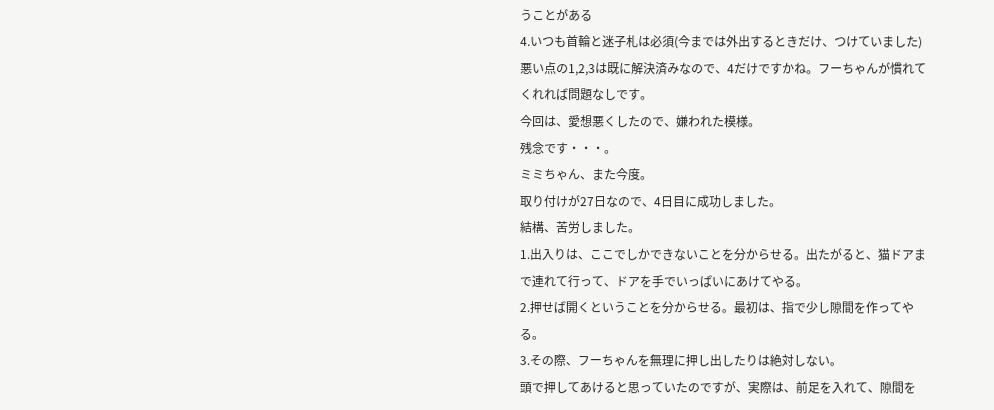うことがある
4.いつも首輪と迷子札は必須(今までは外出するときだけ、つけていました)
悪い点の1,2,3は既に解決済みなので、4だけですかね。フーちゃんが慣れてくれれば問題なしです。
今回は、愛想悪くしたので、嫌われた模様。
残念です・・・。
ミミちゃん、また今度。
取り付けが27日なので、4日目に成功しました。
結構、苦労しました。
1.出入りは、ここでしかできないことを分からせる。出たがると、猫ドアまで連れて行って、ドアを手でいっぱいにあけてやる。
2.押せば開くということを分からせる。最初は、指で少し隙間を作ってやる。
3.その際、フーちゃんを無理に押し出したりは絶対しない。
頭で押してあけると思っていたのですが、実際は、前足を入れて、隙間を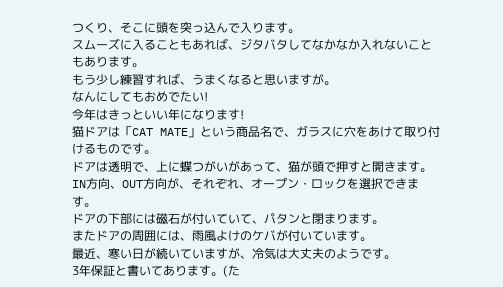つくり、そこに頭を突っ込んで入ります。
スムーズに入ることもあれば、ジタバタしてなかなか入れないこともあります。
もう少し練習すれば、うまくなると思いますが。
なんにしてもおめでたい!
今年はきっといい年になります!
猫ドアは「CAT MATE」という商品名で、ガラスに穴をあけて取り付けるものです。
ドアは透明で、上に蝶つがいがあって、猫が頭で押すと開きます。
IN方向、OUT方向が、それぞれ、オープン・ロックを選択できます。
ドアの下部には磁石が付いていて、パタンと閉まります。
またドアの周囲には、雨風よけのケバが付いています。
最近、寒い日が続いていますが、冷気は大丈夫のようです。
3年保証と書いてあります。(た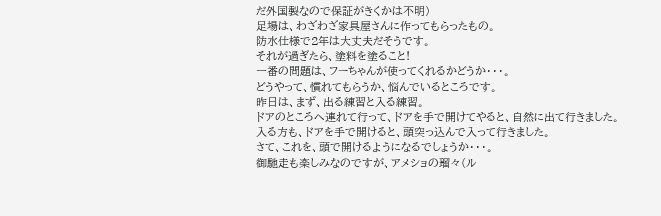だ外国製なので保証がきくかは不明)
足場は、わざわざ家具屋さんに作ってもらったもの。
防水仕様で2年は大丈夫だそうです。
それが過ぎたら、塗料を塗ること!
一番の問題は、フーちゃんが使ってくれるかどうか・・・。
どうやって、慣れてもらうか、悩んでいるところです。
昨日は、まず、出る練習と入る練習。
ドアのところへ連れて行って、ドアを手で開けてやると、自然に出て行きました。
入る方も、ドアを手で開けると、頭突っ込んで入って行きました。
さて、これを、頭で開けるようになるでしょうか・・・。
御馳走も楽しみなのですが、アメショの瑠々(ル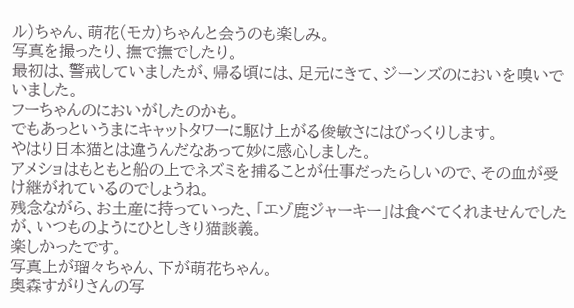ル)ちゃん、萌花(モカ)ちゃんと会うのも楽しみ。
写真を撮ったり、撫で撫でしたり。
最初は、警戒していましたが、帰る頃には、足元にきて、ジーンズのにおいを嗅いでいました。
フーちゃんのにおいがしたのかも。
でもあっというまにキャットタワーに駆け上がる俊敏さにはびっくりします。
やはり日本猫とは違うんだなあって妙に感心しました。
アメショはもともと船の上でネズミを捕ることが仕事だったらしいので、その血が受け継がれているのでしょうね。
残念ながら、お土産に持っていった、「エゾ鹿ジャーキー」は食べてくれませんでしたが、いつものようにひとしきり猫談義。
楽しかったです。
写真上が瑠々ちゃん、下が萌花ちゃん。
奥森すがりさんの写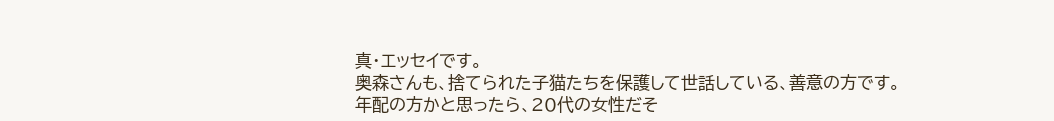真・エッセイです。
奥森さんも、捨てられた子猫たちを保護して世話している、善意の方です。
年配の方かと思ったら、20代の女性だそ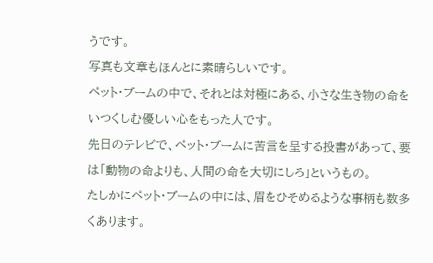うです。
写真も文章もほんとに素晴らしいです。
ペット・ブームの中で、それとは対極にある、小さな生き物の命をいつくしむ優しい心をもった人です。
先日のテレビで、ペット・ブームに苦言を呈する投書があって、要は「動物の命よりも、人間の命を大切にしろ」というもの。
たしかにペット・ブームの中には、眉をひそめるような事柄も数多くあります。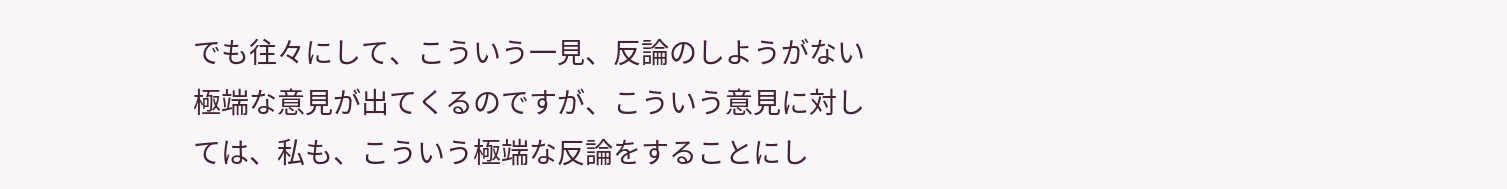でも往々にして、こういう一見、反論のしようがない極端な意見が出てくるのですが、こういう意見に対しては、私も、こういう極端な反論をすることにし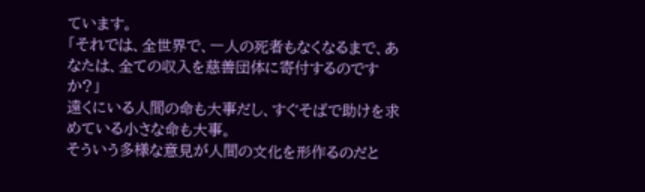ています。
「それでは、全世界で、一人の死者もなくなるまで、あなたは、全ての収入を慈善団体に寄付するのですか?」
遠くにいる人間の命も大事だし、すぐそばで助けを求めている小さな命も大事。
そういう多様な意見が人間の文化を形作るのだと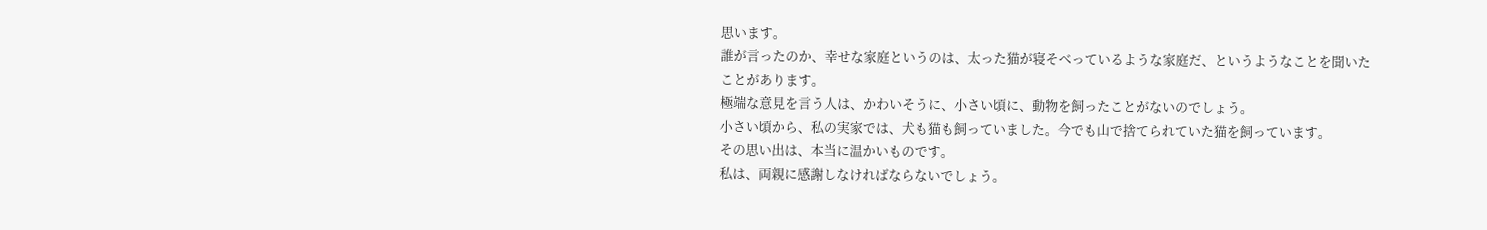思います。
誰が言ったのか、幸せな家庭というのは、太った猫が寝そべっているような家庭だ、というようなことを聞いたことがあります。
極端な意見を言う人は、かわいそうに、小さい頃に、動物を飼ったことがないのでしょう。
小さい頃から、私の実家では、犬も猫も飼っていました。今でも山で捨てられていた猫を飼っています。
その思い出は、本当に温かいものです。
私は、両親に感謝しなければならないでしょう。